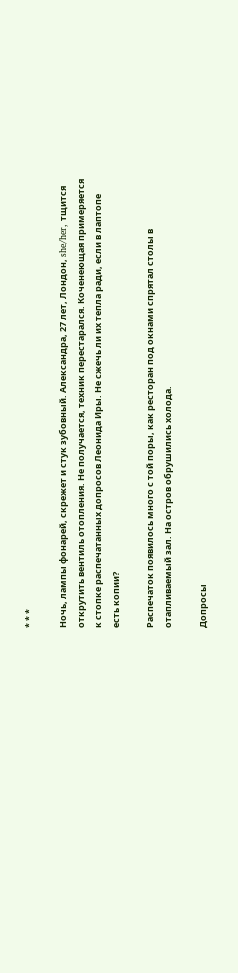* * *

Ночь, лампы фонарей, скрежет и стук зубовный. Александра, 27 лет, Лондон, she/her, тщится открутить вентиль отопления. Не получается, техник перестарался. Коченеющая примеряется к стопке распечатанных допросов Леонида Иры. Не сжечь ли их тепла ради, если в лаптопе есть копии?

Распечаток появилось много с той поры, как ресторан под окнами спрятал столы в отапливаемый зал. На остров обрушились холода.

Допросы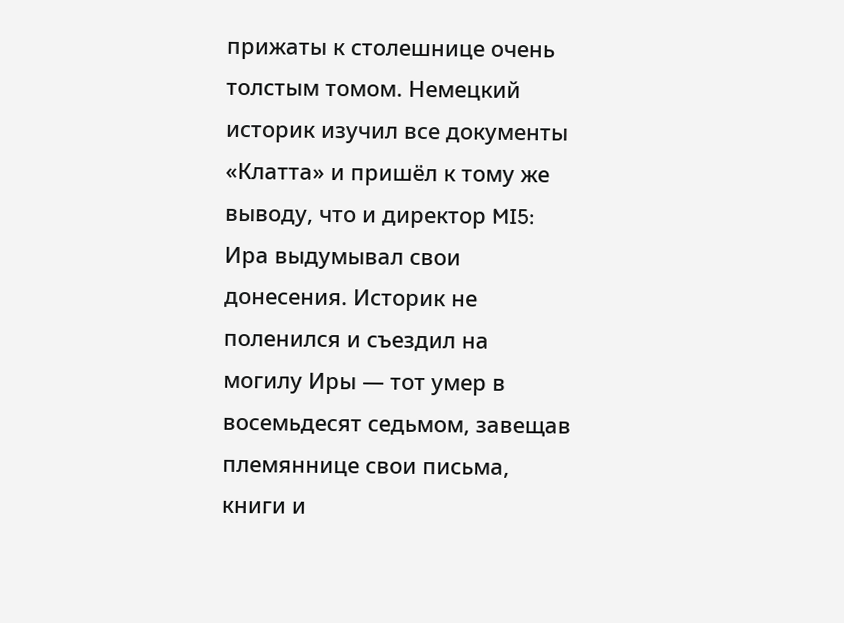прижаты к столешнице очень толстым томом. Немецкий историк изучил все документы «Клатта» и пришёл к тому же выводу, что и директор MI5: Ира выдумывал свои донесения. Историк не поленился и съездил на могилу Иры — тот умер в восемьдесят седьмом, завещав племяннице свои письма, книги и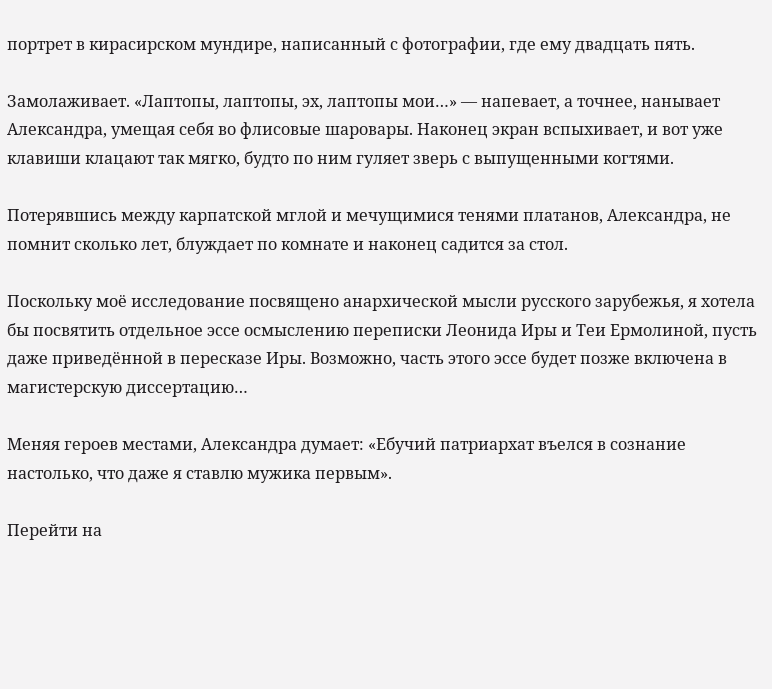портрет в кирасирском мундире, написанный с фотографии, где ему двадцать пять.

Замолаживает. «Лаптопы, лаптопы, эх, лаптопы мои…» — напевает, а точнее, нанывает Александра, умещая себя во флисовые шаровары. Наконец экран вспыхивает, и вот уже клавиши клацают так мягко, будто по ним гуляет зверь с выпущенными когтями.

Потерявшись между карпатской мглой и мечущимися тенями платанов, Александра, не помнит сколько лет, блуждает по комнате и наконец садится за стол.

Поскольку моё исследование посвящено анархической мысли русского зарубежья, я хотела бы посвятить отдельное эссе осмыслению переписки Леонида Иры и Теи Ермолиной, пусть даже приведённой в пересказе Иры. Возможно, часть этого эссе будет позже включена в магистерскую диссертацию…

Меняя героев местами, Александра думает: «Ебучий патриархат въелся в сознание настолько, что даже я ставлю мужика первым».

Перейти на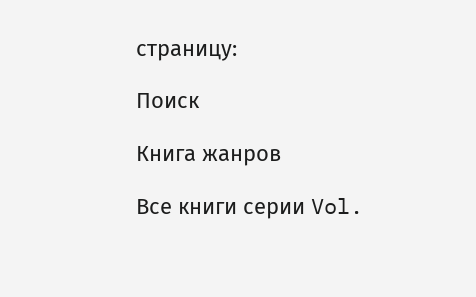страницу:

Поиск

Книга жанров

Все книги серии Vol.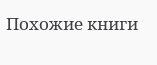Похожие книги